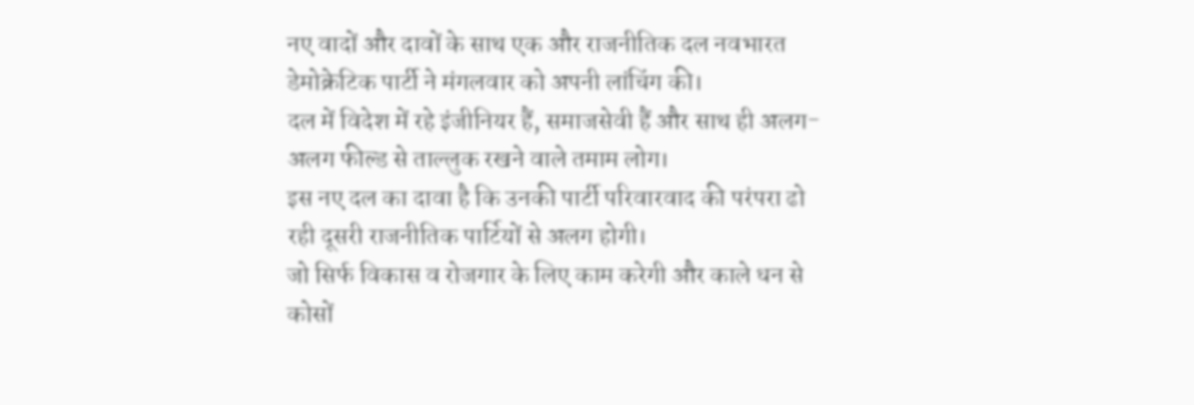नए वादों और दावों के साथ एक और राजनीतिक दल नवभारत डेमोक्रेटिक पार्टी ने मंगलवार को अपनी लांचिंग की।
दल में विदेश में रहे इंजीनियर हैं, समाजसेवी हैं और साथ ही अलग-अलग फील्ड से ताल्लुक रखने वाले तमाम लोग।
इस नए दल का दावा है कि उनकी पार्टी परिवारवाद की परंपरा ढो रही दूसरी राजनीतिक पार्टियों से अलग होगी।
जो सिर्फ विकास व रोजगार के लिए काम करेगी और काले धन से कोसों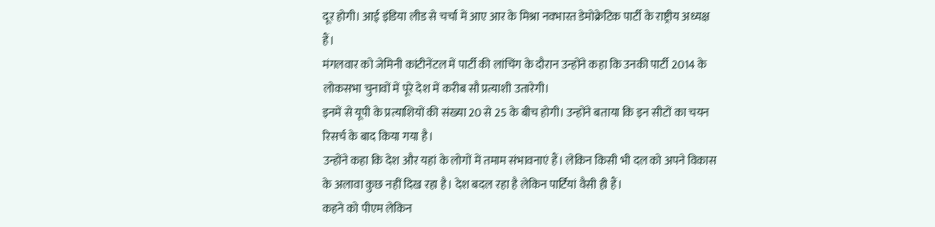दूर होगी। आई इंडिया लीड से चर्चा में आए आर के मिश्रा नवभारत डेमोक्रेटिक पार्टी के राष्ट्रीय अध्यक्ष हैं।
मंगलवार को जेमिनी कांटीनेंटल में पार्टी की लांचिंग के दौरान उन्होंने कहा कि उनकी पार्टी 2014 के लोकसभा चुनावों में पूरे देश में करीब सौ प्रत्याशी उतारेगी।
इनमें से यूपी के प्रत्याशियों की संख्या 20 से 25 के बीच होगी। उन्होंने बताया कि इन सीटों का चयन रिसर्च के बाद किया गया है।
उन्होंने कहा कि देश और यहां के लोगों में तमाम संभावनाएं हैं। लेकिन किसी भी दल को अपने विकास के अलावा कुछ नहीं दिख रहा है। देश बदल रहा है लेकिन पार्टियां वैसी ही हैं।
कहने को पीएम लेकिन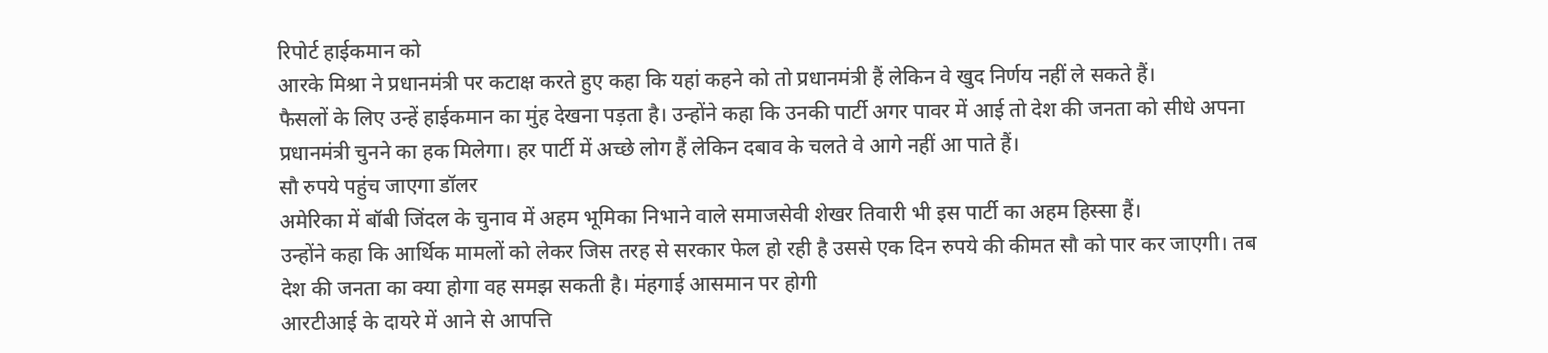रिपोर्ट हाईकमान को
आरके मिश्रा ने प्रधानमंत्री पर कटाक्ष करते हुए कहा कि यहां कहने को तो प्रधानमंत्री हैं लेकिन वे खुद निर्णय नहीं ले सकते हैं।
फैसलों के लिए उन्हें हाईकमान का मुंह देखना पड़ता है। उन्होंने कहा कि उनकी पार्टी अगर पावर में आई तो देश की जनता को सीधे अपना प्रधानमंत्री चुनने का हक मिलेगा। हर पार्टी में अच्छे लोग हैं लेकिन दबाव के चलते वे आगे नहीं आ पाते हैं।
सौ रुपये पहुंच जाएगा डॉलर
अमेरिका में बॉबी जिंदल के चुनाव में अहम भूमिका निभाने वाले समाजसेवी शेखर तिवारी भी इस पार्टी का अहम हिस्सा हैं।
उन्होंने कहा कि आर्थिक मामलों को लेकर जिस तरह से सरकार फेल हो रही है उससे एक दिन रुपये की कीमत सौ को पार कर जाएगी। तब देश की जनता का क्या होगा वह समझ सकती है। मंहगाई आसमान पर होगी
आरटीआई के दायरे में आने से आपत्ति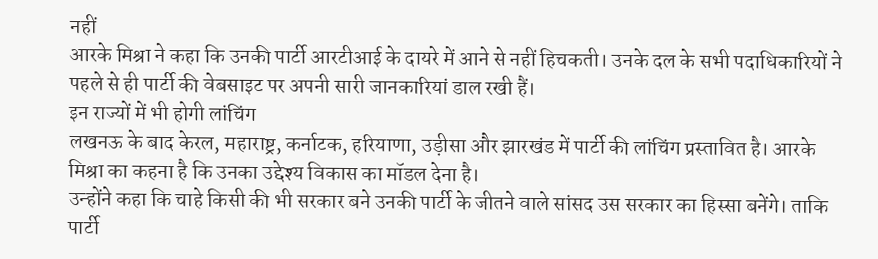नहीं
आरके मिश्रा ने कहा कि उनकी पार्टी आरटीआई के दायरे में आने से नहीं हिचकती। उनके दल के सभी पदाधिकारियों ने पहले से ही पार्टी की वेबसाइट पर अपनी सारी जानकारियां डाल रखी हैं।
इन राज्यों में भी होगी लांचिंग
लखनऊ के बाद केरल, महाराष्ट्र, कर्नाटक, हरियाणा, उड़ीसा और झारखंड में पार्टी की लांचिंग प्रस्तावित है। आरके मिश्रा का कहना है कि उनका उद्देश्य विकास का मॉडल देना है।
उन्होंने कहा कि चाहे किसी की भी सरकार बने उनकी पार्टी के जीतने वाले सांसद उस सरकार का हिस्सा बनेंगे। ताकि पार्टी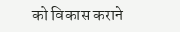को विकास कराने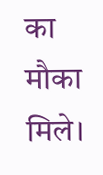का मौका मिले।